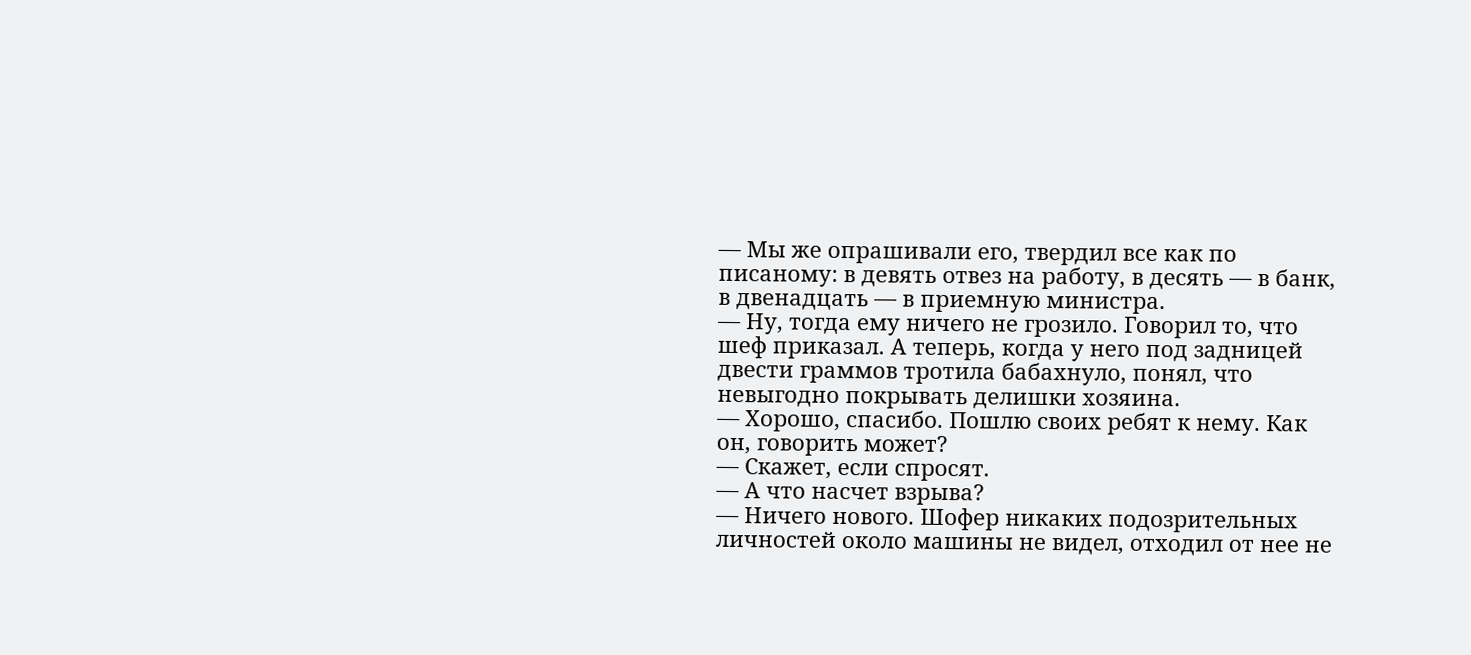— Мы же опрашивали его, твердил все как по писаному: в девять отвез на работу, в десять — в банк, в двенадцать — в приемную министра.
— Ну, тогда ему ничего не грозило. Говорил то, что шеф приказал. А теперь, когда у него под задницей двести граммов тротила бабахнуло, понял, что невыгодно покрывать делишки хозяина.
— Хорошо, спасибо. Пошлю своих ребят к нему. Как он, говорить может?
— Скажет, если спросят.
— А что насчет взрыва?
— Ничего нового. Шофер никаких подозрительных личностей около машины не видел, отходил от нее не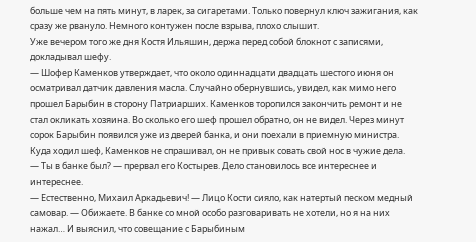больше чем на пять минут, в ларек, за сигаретами. Только повернул ключ зажигания, как сразу же рвануло. Немного контужен после взрыва, плохо слышит.
Уже вечером того же дня Костя Ильяшин, держа перед собой блокнот с записями, докладывал шефу.
— Шофер Каменков утверждает, что около одиннадцати двадцать шестого июня он осматривал датчик давления масла. Случайно обернувшись, увидел, как мимо него прошел Барыбин в сторону Патриарших. Каменков торопился закончить ремонт и не стал окликать хозяина. Во сколько его шеф прошел обратно, он не видел. Через минут сорок Барыбин появился уже из дверей банка, и они поехали в приемную министра. Куда ходил шеф, Каменков не спрашивал, он не привык совать свой нос в чужие дела.
— Ты в банке был? — прервал его Костырев. Дело становилось все интереснее и интереснее.
— Естественно, Михаил Аркадьевич! — Лицо Кости сияло, как натертый песком медный самовар. — Обижаете. В банке со мной особо разговаривать не хотели, но я на них нажал… И выяснил, что совещание с Барыбиным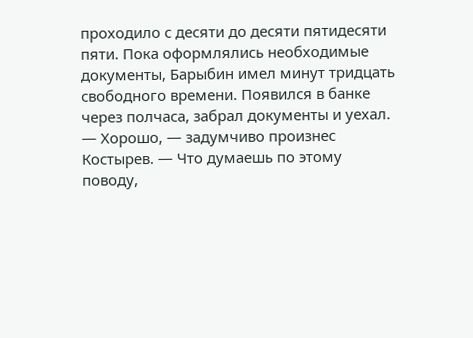проходило с десяти до десяти пятидесяти пяти. Пока оформлялись необходимые документы, Барыбин имел минут тридцать свободного времени. Появился в банке через полчаса, забрал документы и уехал.
— Хорошо, — задумчиво произнес Костырев. — Что думаешь по этому поводу,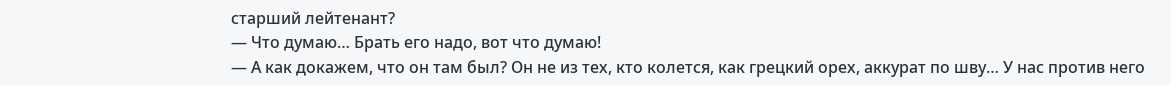старший лейтенант?
— Что думаю… Брать его надо, вот что думаю!
— А как докажем, что он там был? Он не из тех, кто колется, как грецкий орех, аккурат по шву… У нас против него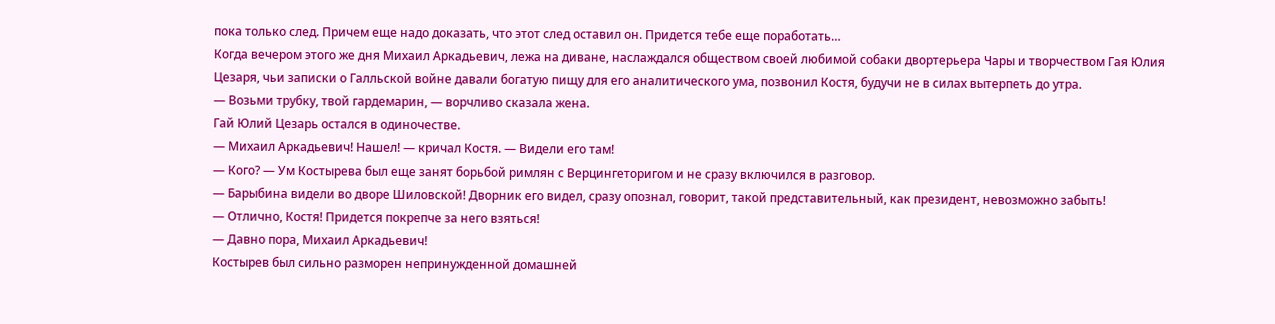пока только след. Причем еще надо доказать, что этот след оставил он. Придется тебе еще поработать…
Когда вечером этого же дня Михаил Аркадьевич, лежа на диване, наслаждался обществом своей любимой собаки двортерьера Чары и творчеством Гая Юлия Цезаря, чьи записки о Галльской войне давали богатую пищу для его аналитического ума, позвонил Костя, будучи не в силах вытерпеть до утра.
— Возьми трубку, твой гардемарин, — ворчливо сказала жена.
Гай Юлий Цезарь остался в одиночестве.
— Михаил Аркадьевич! Нашел! — кричал Костя. — Видели его там!
— Кого? — Ум Костырева был еще занят борьбой римлян с Верцингеторигом и не сразу включился в разговор.
— Барыбина видели во дворе Шиловской! Дворник его видел, сразу опознал, говорит, такой представительный, как президент, невозможно забыть!
— Отлично, Костя! Придется покрепче за него взяться!
— Давно пора, Михаил Аркадьевич!
Костырев был сильно разморен непринужденной домашней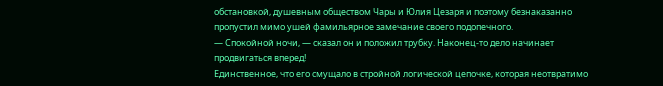обстановкой, душевным обществом Чары и Юлия Цезаря и поэтому безнаказанно пропустил мимо ушей фамильярное замечание своего подопечного.
— Спокойной ночи, — сказал он и положил трубку. Наконец-то дело начинает продвигаться вперед!
Единственное, что его смущало в стройной логической цепочке, которая неотвратимо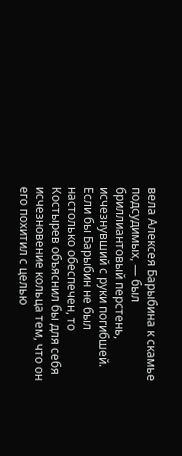вела Алексея Барыбина к скамье подсудимых, — был бриллиантовый перстень, исчезнувший с руки погибшей.
Если бы Барыбин не был настолько обеспечен, то Костырев объяснил бы для себя исчезновение кольца тем, что он его похитил с целью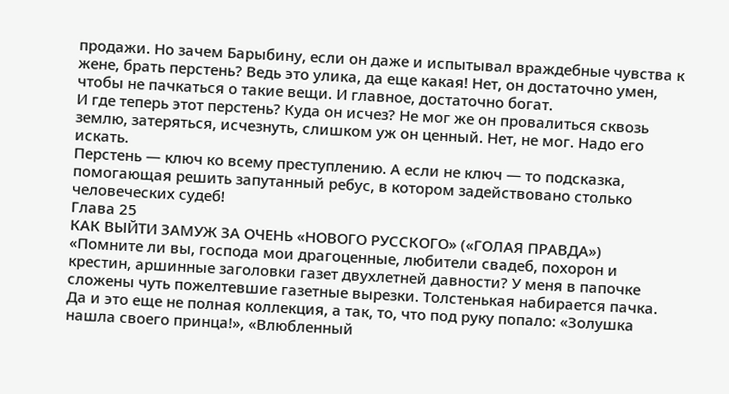продажи. Но зачем Барыбину, если он даже и испытывал враждебные чувства к жене, брать перстень? Ведь это улика, да еще какая! Нет, он достаточно умен, чтобы не пачкаться о такие вещи. И главное, достаточно богат.
И где теперь этот перстень? Куда он исчез? Не мог же он провалиться сквозь землю, затеряться, исчезнуть, слишком уж он ценный. Нет, не мог. Надо его искать.
Перстень — ключ ко всему преступлению. А если не ключ — то подсказка, помогающая решить запутанный ребус, в котором задействовано столько человеческих судеб!
Глава 25
КАК ВЫЙТИ ЗАМУЖ ЗА ОЧЕНЬ «НОВОГО РУССКОГО» («ГОЛАЯ ПРАВДА»)
«Помните ли вы, господа мои драгоценные, любители свадеб, похорон и крестин, аршинные заголовки газет двухлетней давности? У меня в папочке сложены чуть пожелтевшие газетные вырезки. Толстенькая набирается пачка. Да и это еще не полная коллекция, а так, то, что под руку попало: «Золушка нашла своего принца!», «Влюбленный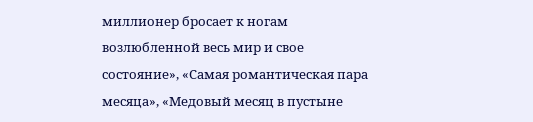миллионер бросает к ногам возлюбленной весь мир и свое состояние», «Самая романтическая пара месяца», «Медовый месяц в пустыне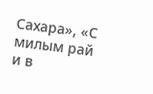Сахара», «С милым рай и в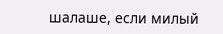шалаше, если милый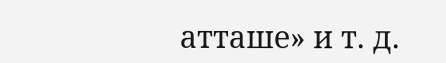атташе» и т. д.